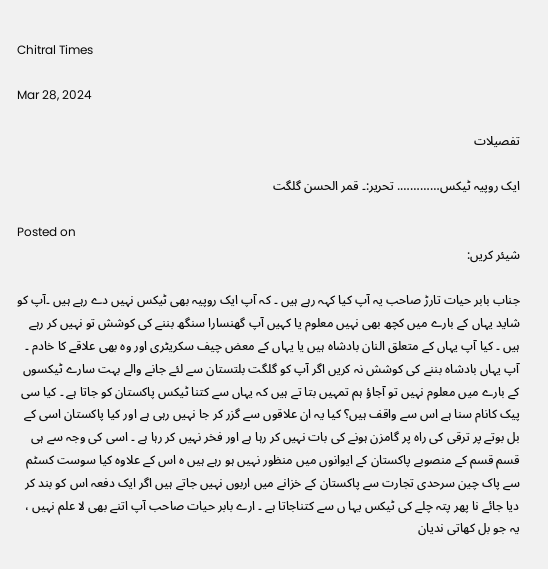Chitral Times

Mar 28, 2024

تفصيلات

ایک روپیہ ٹیکس…………. تحریر:۔ قمر الحسن گلگت

Posted on
شیئر کریں:

جناب بابر حیات تارڑ صاحب یہ آپ کیا کہہ رہے ہیں ۔ کہ آپ ایک روپیہ بھی ٹیکس نہیں دے رہے ہیں ۔آپ کو شاید یہاں کے بارے میں کچھ بھی نہیں معلوم یا کہیں آپ گھنسارا سنگھ بننے کی کوشش تو نہیں کر رہے ہیں ۔ کیا آپ یہاں کے متعلق النان بادشاہ ہیں یا یہاں کے معض چیف سکریٹری اور وہ بھی علاقے کا خادم ۔ آپ یہاں بادشاہ بننے کی کوشش نہ کریں اگر آپ کو گلگت بلتستان سے لئے جانے والے بہت سارے ٹیکسوں کے بارے میں معلوم نہیں تو آجاؤ ہم تمہیں بتا تے ہیں کہ یہاں سے کتنا ٹیکس پاکستان کو جاتا ہے ۔ کیا سی پیک کانام سنا ہے اس سے واقف ہیں؟ کیا یہ ان علاقوں سے گزر کر جا نہیں رہی ہے اور کیا پاکستان اسی کے بل بوتے پر ترقی کی راہ پر گامزن ہونے کی بات نہیں کر رہا ہے اور فخر نہیں کر رہا ہے ۔ اسی کی وجہ سے ہی قسم قسم کے منصوبے پاکستان کے ایوانوں میں منظور نہیں ہو رہے ہیں ہ اس کے علاوہ کیا سوست کسٹم سے پاک چین سرحدی تجارت سے پاکستان کے خزانے میں اربوں نہیں جاتے ہیں اگر ایک دفعہ اس کو بند کر دیا جائے نا پھر پتہ چلے کی ٹیکس یہا ں سے کتناجاتا ہے ۔ ارے بابر حیات صاحب آپ اتنے بھی لا علم نہیں ، یہ جو بل کھاتی ندیان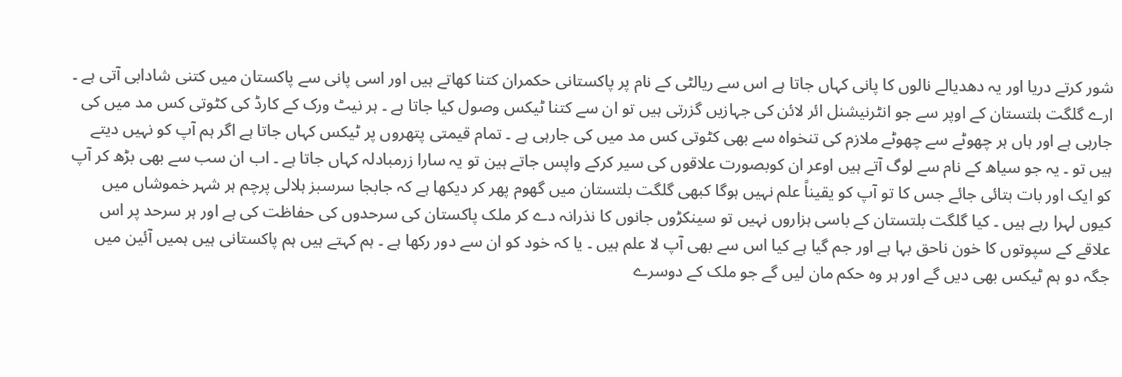شور کرتے دریا اور یہ دھدیالے نالوں کا پانی کہاں جاتا ہے اس سے ریالٹی کے نام پر پاکستانی حکمران کتنا کھاتے ہیں اور اسی پانی سے پاکستان میں کتنی شادابی آتی ہے ۔ ارے گلگت بلتستان کے اوپر سے جو انٹرنیشنل ائر لائن کی جہازیں گزرتی ہیں تو ان سے کتنا ٹیکس وصول کیا جاتا ہے ۔ ہر نیٹ ورک کے کارڈ کی کٹوتی کس مد میں کی جارہی ہے اور ہاں ہر چھوٹے سے چھوٹے ملازم کی تنخواہ سے بھی کٹوتی کس مد میں کی جارہی ہے ۔ تمام قیمتی پتھروں پر ٹیکس کہاں جاتا ہے اگر ہم آپ کو نہیں دیتے ہیں تو ۔ یہ جو سیاھ کے نام سے لوگ آتے ہیں اوعر ان کوبصورت علاقوں کی سیر کرکے واپس جاتے ہین تو یہ سارا زرمبادلہ کہاں جاتا ہے ۔ اب ان سب سے بھی بڑھ کر آپ کو ایک اور بات بتائی جائے جس کا تو آپ کو یقیناً علم نہیں ہوگا کبھی گلگت بلتستان میں گھوم پھر کر دیکھا ہے کہ جابجا سرسبز ہلالی پرچم ہر شہر خموشاں میں کیوں لہرا رہے ہیں ۔ کیا گلگت بلتستان کے باسی ہزاروں نہیں تو سینکڑوں جانوں کا نذرانہ دے کر ملک پاکستان کی سرحدوں کی حفاظت کی ہے اور ہر سرحد پر اس علاقے کے سپوتوں کا خون ناحق بہا ہے اور جم گیا ہے کیا اس سے بھی آپ لا علم ہیں ۔ یا کہ خود کو ان سے دور رکھا ہے ۔ ہم کہتے ہیں ہم پاکستانی ہیں ہمیں آئین میں جگہ دو ہم ٹیکس بھی دیں گے اور ہر وہ حکم مان لیں گے جو ملک کے دوسرے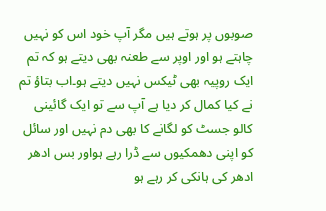صوبوں پر ہوتے ہیں مگر آپ خود اس کو نہیں چاہتے ہو اور اوپر سے طعنہ بھی دیتے ہو کہ تم ایک روپیہ بھی ٹیکس نہیں دیتے ہو۔اب بتاؤ تم نے کیا کمال کر دیا ہے آپ سے تو ایک گائینی کالو جسٹ کو لگانے کا بھی دم نہیں اور سائل کو اپنی دھمکیوں سے ڈرا رہے ہواور بس ادھر ادھر کی ہانکی کر رہے ہو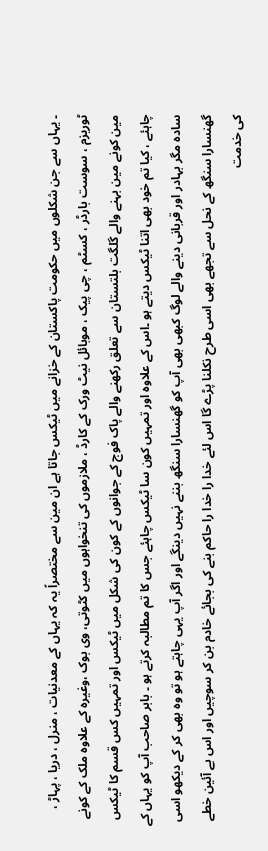۔ یہاں سے جن شکلوں میں حکومت پاکستان کے خزانے میں ٹیکس جاتا ہے ان مین سے مختصراً یہ کہ یہاں کے معدنیات ، منرل ، دریا ، پہاڑ ، ٹوریزم ، سوست بارڈر ، کسٹم ، چی پیک ، موبائل نیٹ ورک کے کارڈ ، ملازموں کی تنخواہوں میں کٹوتی، وی بوک ،وغیرہ کے علاوہ ملک کے کونے مین کونے مین بہنے والے گلگت بلتستان سے تعلق رکھنے والے پاک فوج کے جوانوں کے کون کی شکل میں ٹیکس اور تمہیں کس قسم کا ٹیکس چاہئے ، کیا تم خود بھی اتنا ٹیکس دیتے ہو ۔اس کے علاوہ اور تمہیں کون سا ٹیکس چاہئے جس کا تم مطالبہ کرتے ہو ۔ بابر صاحب آپ کو یہاں کے سادہ مگر بہادر اور قربانی دینے والے لوگ کبھی بھی آپ کو گھنسارا سنگھ بننے نہیں دینگے اور اگر آپ یہی چاہتے ہو تو وہ بھی کر کے دیکھو اسی گھنسارا سنگھ کے نحل سے تجھے بھی اسی طرح نکلنا پڑے گا اس لئے خدا را خدا را حاکم بنے کی بجائے خادم بن کر سوچیں اور اس بے آئین خطے کی خدمت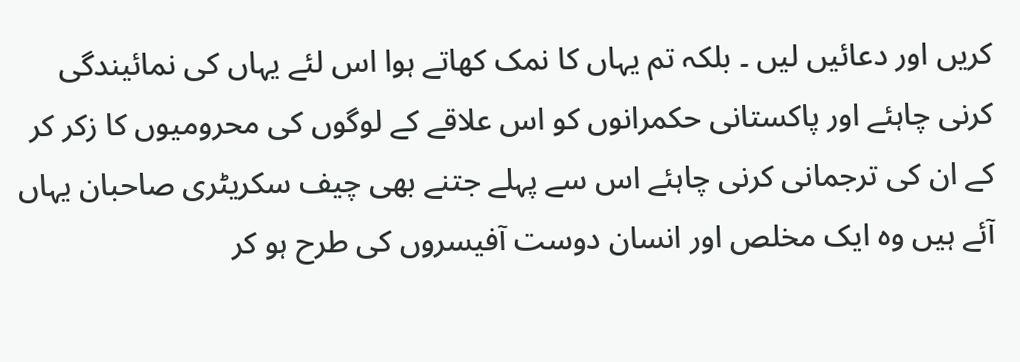کریں اور دعائیں لیں ۔ بلکہ تم یہاں کا نمک کھاتے ہوا اس لئے یہاں کی نمائیندگی کرنی چاہئے اور پاکستانی حکمرانوں کو اس علاقے کے لوگوں کی محرومیوں کا زکر کر کے ان کی ترجمانی کرنی چاہئے اس سے پہلے جتنے بھی چیف سکریٹری صاحبان یہاں آئے ہیں وہ ایک مخلص اور انسان دوست آفیسروں کی طرح ہو کر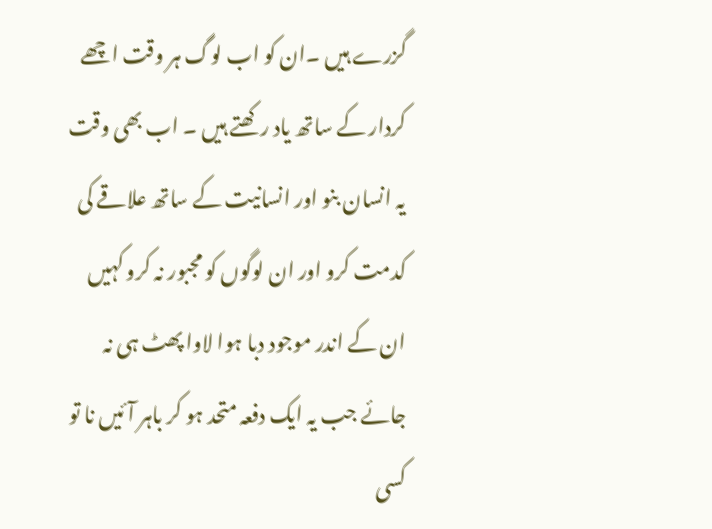گزرے ہیں ۔ان کو اب لوگ ہر وقت اچھے کردار کے ساتھ یاد رکھتے ہیں ۔ اب بھی وقت یہ انسان بنو اور انسانیت کے ساتھ علاقے کی کدمت کرو اور ان لوگوں کو مجبور نہ کرو کہیں ان کے اندر موجود دبا ہوا لاوا پھٹ ہی نہ جائے جب یہ ایک دفعہ متحد ہو کر باہر آئیں نا تو کسی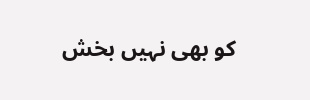کو بھی نہیں بخش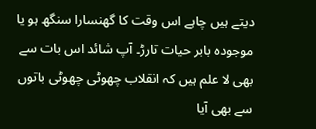دیتے ہیں چاہے اس وقت کا گھنسارا سنگھ ہو یا موجودہ بابر حیات تارڑ۔ آپ شائد اس بات سے بھی لا علم ہیں کہ انقلاب چھوٹی چھوٹی باتوں سے بھی آیا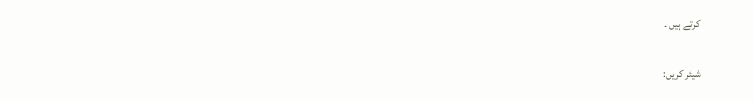کرتے ہیں ۔


شیئر کریں: